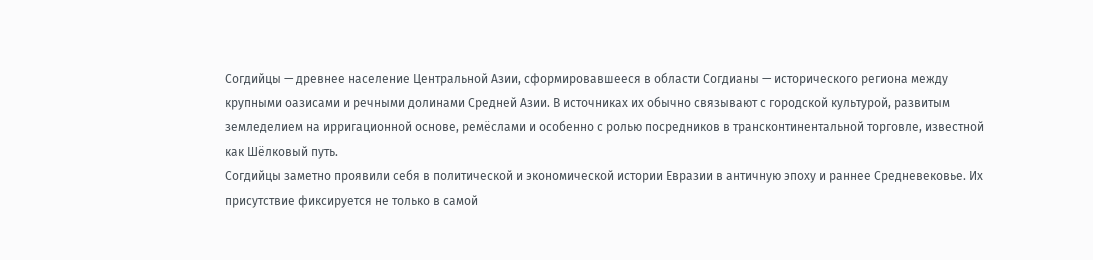Согдийцы — древнее население Центральной Азии, сформировавшееся в области Согдианы — исторического региона между крупными оазисами и речными долинами Средней Азии. В источниках их обычно связывают с городской культурой, развитым земледелием на ирригационной основе, ремёслами и особенно с ролью посредников в трансконтинентальной торговле, известной как Шёлковый путь.
Согдийцы заметно проявили себя в политической и экономической истории Евразии в античную эпоху и раннее Средневековье. Их присутствие фиксируется не только в самой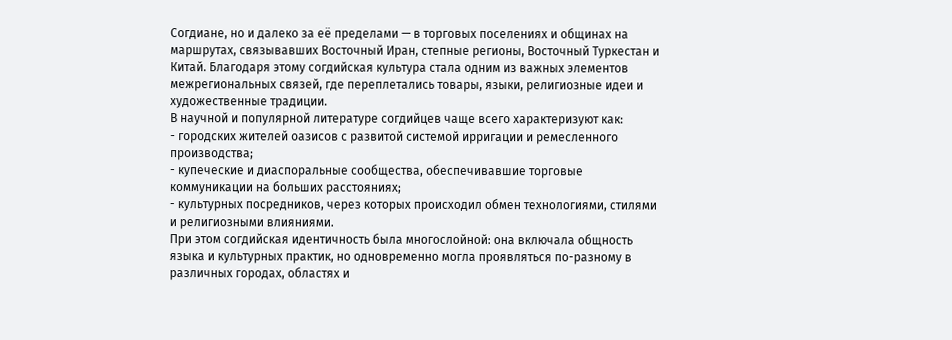Согдиане, но и далеко за её пределами — в торговых поселениях и общинах на маршрутах, связывавших Восточный Иран, степные регионы, Восточный Туркестан и Китай. Благодаря этому согдийская культура стала одним из важных элементов межрегиональных связей, где переплетались товары, языки, религиозные идеи и художественные традиции.
В научной и популярной литературе согдийцев чаще всего характеризуют как:
- городских жителей оазисов с развитой системой ирригации и ремесленного производства;
- купеческие и диаспоральные сообщества, обеспечивавшие торговые коммуникации на больших расстояниях;
- культурных посредников, через которых происходил обмен технологиями, стилями и религиозными влияниями.
При этом согдийская идентичность была многослойной: она включала общность языка и культурных практик, но одновременно могла проявляться по-разному в различных городах, областях и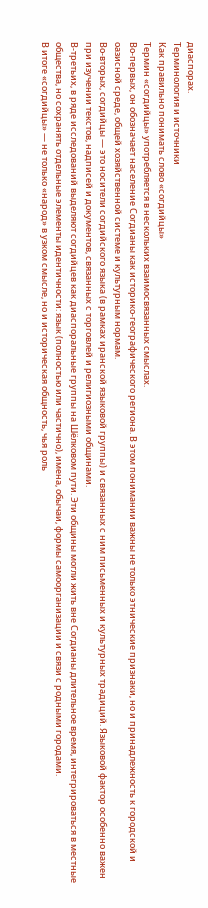диаспорах.
Терминология и источники
Как правильно понимать слово «согдийцы»
Термин «согдийцы» употребляется в нескольких взаимосвязанных смыслах.
Во-первых, он обозначает население Согдианы как историко-географического региона. В этом понимании важны не только этнические признаки, но и принадлежность к городской и оазисной среде, общей хозяйственной системе и культурным нормам.
Во-вторых, согдийцы — это носители согдийского языка (в рамках иранской языковой группы) и связанных с ним письменных и культурных традиций. Языковой фактор особенно важен при изучении текстов, надписей и документов, связанных с торговлей и религиозными общинами.
В-третьих, в ряде исследований выделяют согдийцев как диаспоральные группы на Шёлковом пути. Эти общины могли жить вне Согдианы длительное время, интегрироваться в местные общества, но сохранять отдельные элементы идентичности: язык (полностью или частично), имена, обычаи, формы самоорганизации и связи с родными городами.
В итоге «согдийцы» — не только «народ» в узком смысле, но и историческая общность, чья роль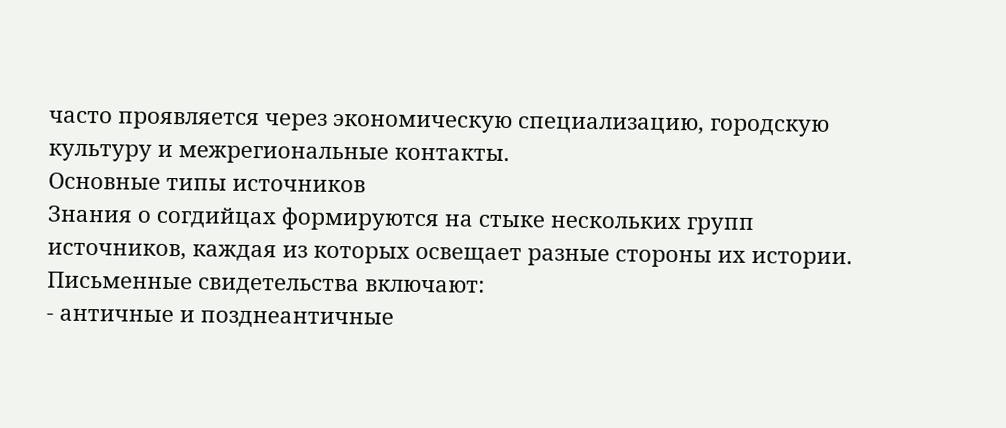часто проявляется через экономическую специализацию, городскую культуру и межрегиональные контакты.
Основные типы источников
Знания о согдийцах формируются на стыке нескольких групп источников, каждая из которых освещает разные стороны их истории.
Письменные свидетельства включают:
- античные и позднеантичные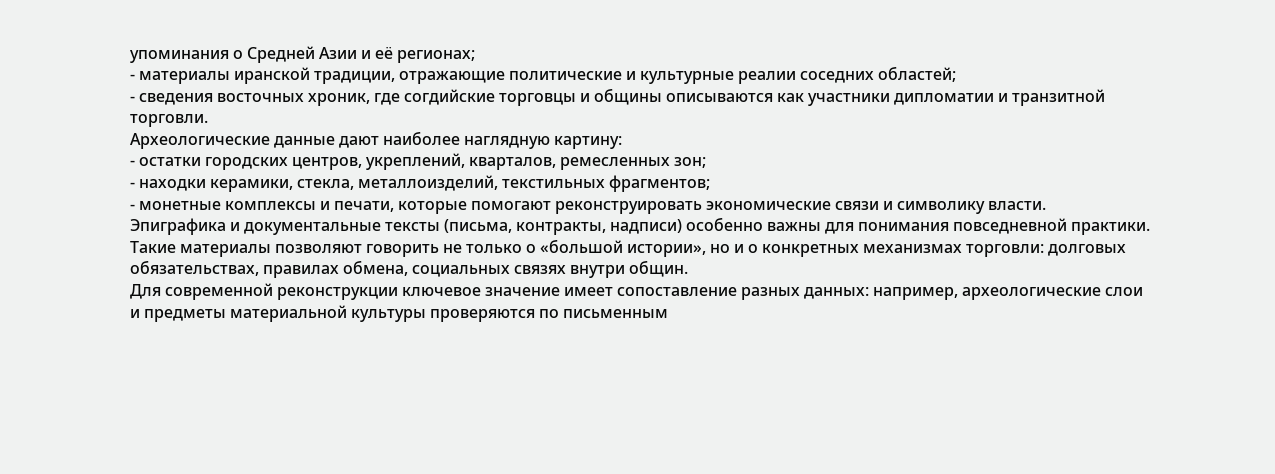упоминания о Средней Азии и её регионах;
- материалы иранской традиции, отражающие политические и культурные реалии соседних областей;
- сведения восточных хроник, где согдийские торговцы и общины описываются как участники дипломатии и транзитной торговли.
Археологические данные дают наиболее наглядную картину:
- остатки городских центров, укреплений, кварталов, ремесленных зон;
- находки керамики, стекла, металлоизделий, текстильных фрагментов;
- монетные комплексы и печати, которые помогают реконструировать экономические связи и символику власти.
Эпиграфика и документальные тексты (письма, контракты, надписи) особенно важны для понимания повседневной практики. Такие материалы позволяют говорить не только о «большой истории», но и о конкретных механизмах торговли: долговых обязательствах, правилах обмена, социальных связях внутри общин.
Для современной реконструкции ключевое значение имеет сопоставление разных данных: например, археологические слои и предметы материальной культуры проверяются по письменным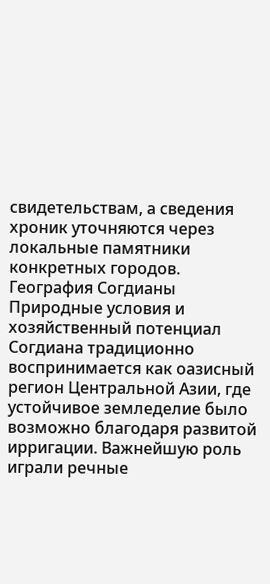свидетельствам, а сведения хроник уточняются через локальные памятники конкретных городов.
География Согдианы
Природные условия и хозяйственный потенциал
Согдиана традиционно воспринимается как оазисный регион Центральной Азии, где устойчивое земледелие было возможно благодаря развитой ирригации. Важнейшую роль играли речные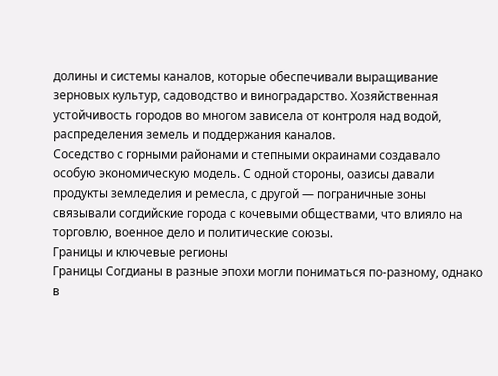долины и системы каналов, которые обеспечивали выращивание зерновых культур, садоводство и виноградарство. Хозяйственная устойчивость городов во многом зависела от контроля над водой, распределения земель и поддержания каналов.
Соседство с горными районами и степными окраинами создавало особую экономическую модель. С одной стороны, оазисы давали продукты земледелия и ремесла, с другой — пограничные зоны связывали согдийские города с кочевыми обществами, что влияло на торговлю, военное дело и политические союзы.
Границы и ключевые регионы
Границы Согдианы в разные эпохи могли пониматься по-разному, однако в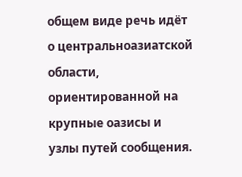общем виде речь идёт о центральноазиатской области, ориентированной на крупные оазисы и узлы путей сообщения.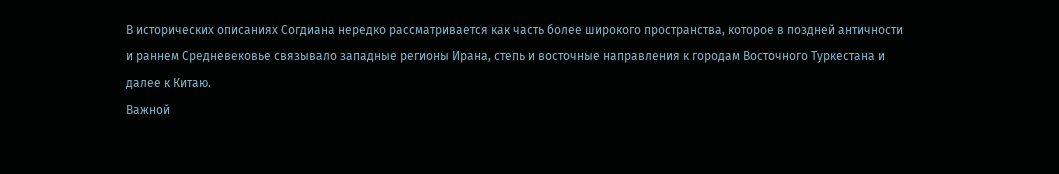В исторических описаниях Согдиана нередко рассматривается как часть более широкого пространства, которое в поздней античности и раннем Средневековье связывало западные регионы Ирана, степь и восточные направления к городам Восточного Туркестана и далее к Китаю.
Важной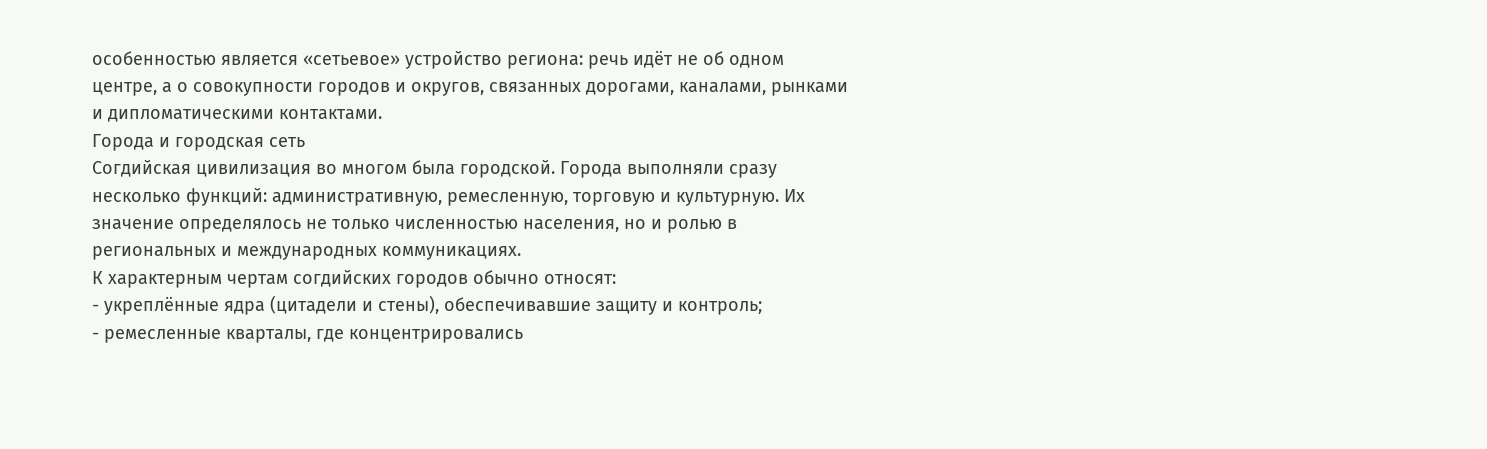особенностью является «сетьевое» устройство региона: речь идёт не об одном центре, а о совокупности городов и округов, связанных дорогами, каналами, рынками и дипломатическими контактами.
Города и городская сеть
Согдийская цивилизация во многом была городской. Города выполняли сразу несколько функций: административную, ремесленную, торговую и культурную. Их значение определялось не только численностью населения, но и ролью в региональных и международных коммуникациях.
К характерным чертам согдийских городов обычно относят:
- укреплённые ядра (цитадели и стены), обеспечивавшие защиту и контроль;
- ремесленные кварталы, где концентрировались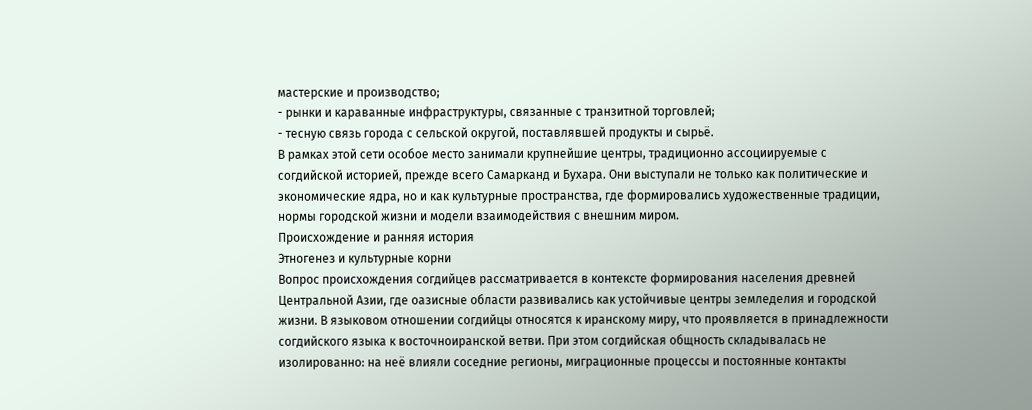мастерские и производство;
- рынки и караванные инфраструктуры, связанные с транзитной торговлей;
- тесную связь города с сельской округой, поставлявшей продукты и сырьё.
В рамках этой сети особое место занимали крупнейшие центры, традиционно ассоциируемые с согдийской историей, прежде всего Самарканд и Бухара. Они выступали не только как политические и экономические ядра, но и как культурные пространства, где формировались художественные традиции, нормы городской жизни и модели взаимодействия с внешним миром.
Происхождение и ранняя история
Этногенез и культурные корни
Вопрос происхождения согдийцев рассматривается в контексте формирования населения древней Центральной Азии, где оазисные области развивались как устойчивые центры земледелия и городской жизни. В языковом отношении согдийцы относятся к иранскому миру, что проявляется в принадлежности согдийского языка к восточноиранской ветви. При этом согдийская общность складывалась не изолированно: на неё влияли соседние регионы, миграционные процессы и постоянные контакты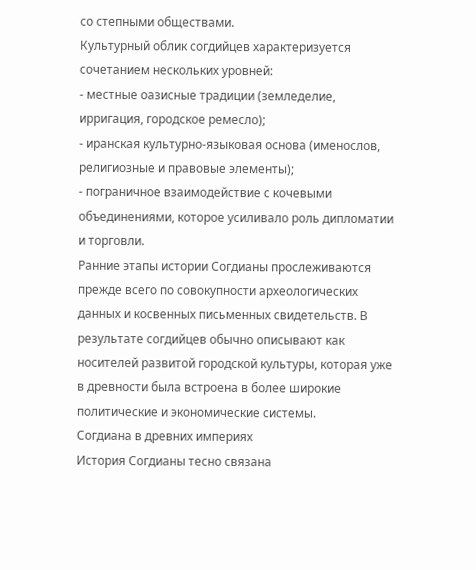со степными обществами.
Культурный облик согдийцев характеризуется сочетанием нескольких уровней:
- местные оазисные традиции (земледелие, ирригация, городское ремесло);
- иранская культурно-языковая основа (именослов, религиозные и правовые элементы);
- пограничное взаимодействие с кочевыми объединениями, которое усиливало роль дипломатии и торговли.
Ранние этапы истории Согдианы прослеживаются прежде всего по совокупности археологических данных и косвенных письменных свидетельств. В результате согдийцев обычно описывают как носителей развитой городской культуры, которая уже в древности была встроена в более широкие политические и экономические системы.
Согдиана в древних империях
История Согдианы тесно связана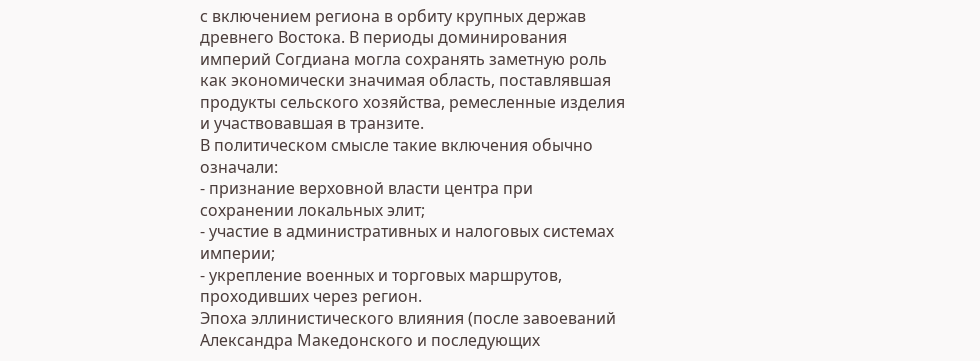с включением региона в орбиту крупных держав древнего Востока. В периоды доминирования империй Согдиана могла сохранять заметную роль как экономически значимая область, поставлявшая продукты сельского хозяйства, ремесленные изделия и участвовавшая в транзите.
В политическом смысле такие включения обычно означали:
- признание верховной власти центра при сохранении локальных элит;
- участие в административных и налоговых системах империи;
- укрепление военных и торговых маршрутов, проходивших через регион.
Эпоха эллинистического влияния (после завоеваний Александра Македонского и последующих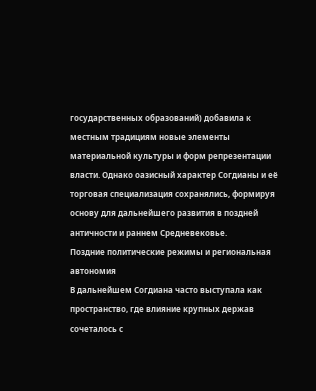государственных образований) добавила к местным традициям новые элементы материальной культуры и форм репрезентации власти. Однако оазисный характер Согдианы и её торговая специализация сохранялись, формируя основу для дальнейшего развития в поздней античности и раннем Средневековье.
Поздние политические режимы и региональная автономия
В дальнейшем Согдиана часто выступала как пространство, где влияние крупных держав сочеталось с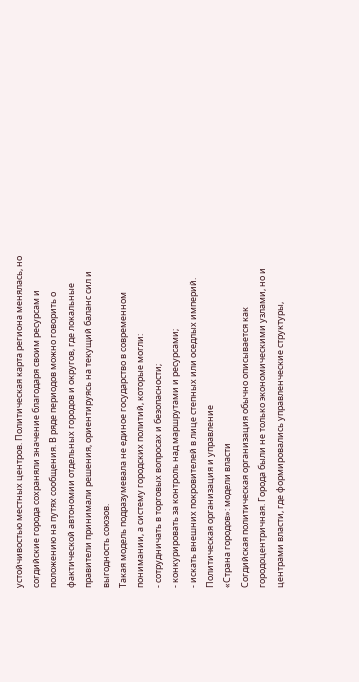устойчивостью местных центров. Политическая карта региона менялась, но согдийские города сохраняли значение благодаря своим ресурсам и положению на путях сообщения. В ряде периодов можно говорить о фактической автономии отдельных городов и округов, где локальные правители принимали решения, ориентируясь на текущий баланс сил и выгодность союзов.
Такая модель подразумевала не единое государство в современном понимании, а систему городских политий, которые могли:
- сотрудничать в торговых вопросах и безопасности;
- конкурировать за контроль над маршрутами и ресурсами;
- искать внешних покровителей в лице степных или оседлых империй.
Политическая организация и управление
«Страна городов»: модели власти
Согдийская политическая организация обычно описывается как городоцентричная. Города были не только экономическими узлами, но и центрами власти, где формировались управленческие структуры,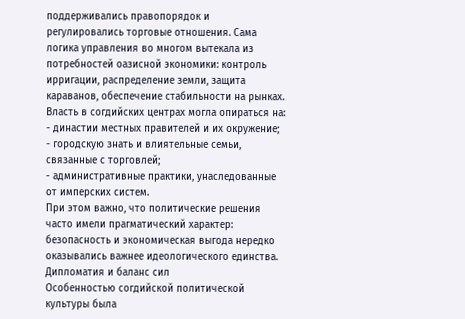поддерживались правопорядок и регулировались торговые отношения. Сама логика управления во многом вытекала из потребностей оазисной экономики: контроль ирригации, распределение земли, защита караванов, обеспечение стабильности на рынках.
Власть в согдийских центрах могла опираться на:
- династии местных правителей и их окружение;
- городскую знать и влиятельные семьи, связанные с торговлей;
- административные практики, унаследованные от имперских систем.
При этом важно, что политические решения часто имели прагматический характер: безопасность и экономическая выгода нередко оказывались важнее идеологического единства.
Дипломатия и баланс сил
Особенностью согдийской политической культуры была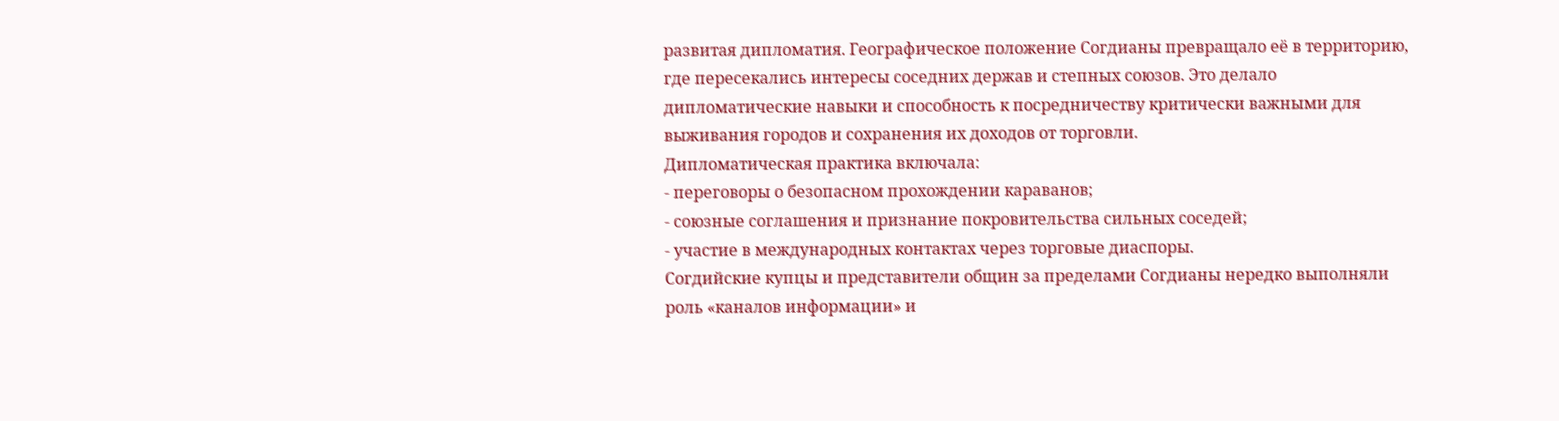развитая дипломатия. Географическое положение Согдианы превращало её в территорию, где пересекались интересы соседних держав и степных союзов. Это делало дипломатические навыки и способность к посредничеству критически важными для выживания городов и сохранения их доходов от торговли.
Дипломатическая практика включала:
- переговоры о безопасном прохождении караванов;
- союзные соглашения и признание покровительства сильных соседей;
- участие в международных контактах через торговые диаспоры.
Согдийские купцы и представители общин за пределами Согдианы нередко выполняли роль «каналов информации» и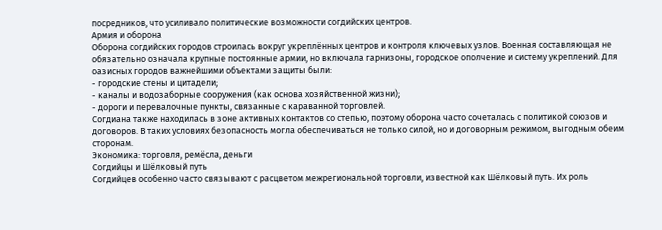посредников, что усиливало политические возможности согдийских центров.
Армия и оборона
Оборона согдийских городов строилась вокруг укреплённых центров и контроля ключевых узлов. Военная составляющая не обязательно означала крупные постоянные армии, но включала гарнизоны, городское ополчение и систему укреплений. Для оазисных городов важнейшими объектами защиты были:
- городские стены и цитадели;
- каналы и водозаборные сооружения (как основа хозяйственной жизни);
- дороги и перевалочные пункты, связанные с караванной торговлей.
Согдиана также находилась в зоне активных контактов со степью, поэтому оборона часто сочеталась с политикой союзов и договоров. В таких условиях безопасность могла обеспечиваться не только силой, но и договорным режимом, выгодным обеим сторонам.
Экономика: торговля, ремёсла, деньги
Согдийцы и Шёлковый путь
Согдийцев особенно часто связывают с расцветом межрегиональной торговли, известной как Шёлковый путь. Их роль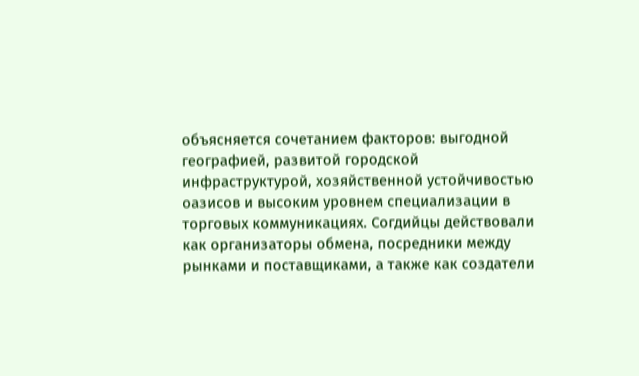объясняется сочетанием факторов: выгодной географией, развитой городской инфраструктурой, хозяйственной устойчивостью оазисов и высоким уровнем специализации в торговых коммуникациях. Согдийцы действовали как организаторы обмена, посредники между рынками и поставщиками, а также как создатели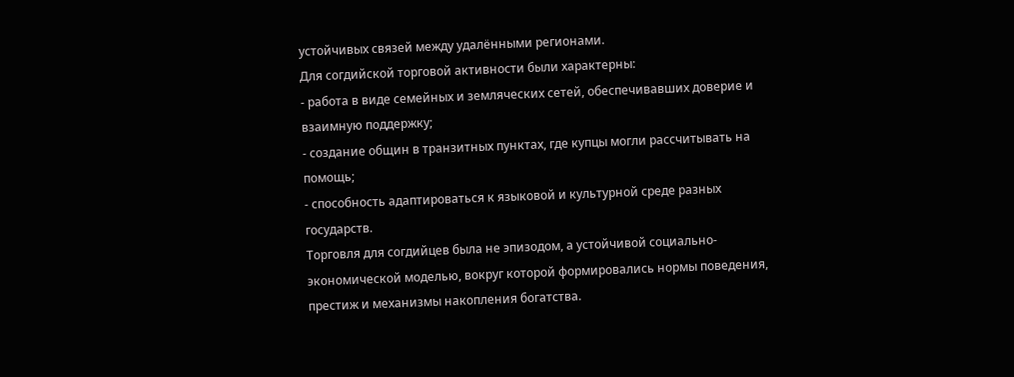устойчивых связей между удалёнными регионами.
Для согдийской торговой активности были характерны:
- работа в виде семейных и земляческих сетей, обеспечивавших доверие и взаимную поддержку;
- создание общин в транзитных пунктах, где купцы могли рассчитывать на помощь;
- способность адаптироваться к языковой и культурной среде разных государств.
Торговля для согдийцев была не эпизодом, а устойчивой социально-экономической моделью, вокруг которой формировались нормы поведения, престиж и механизмы накопления богатства.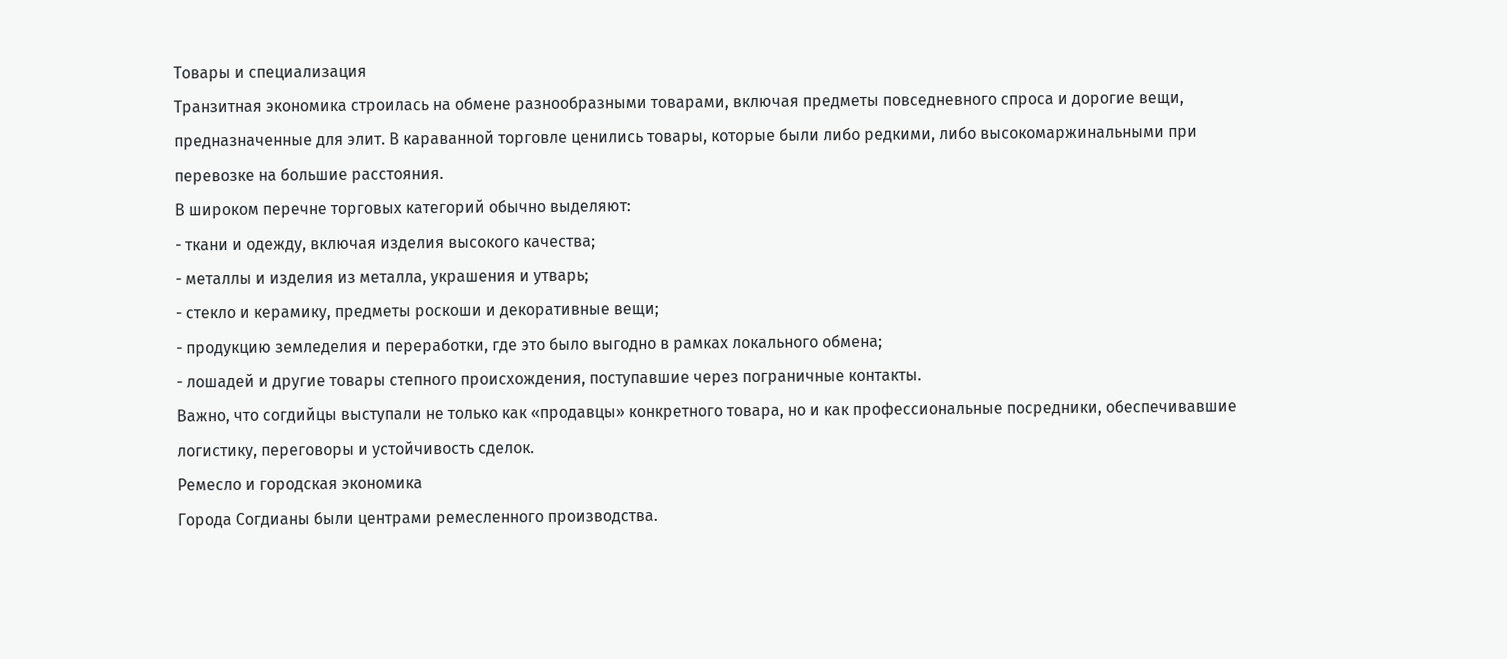Товары и специализация
Транзитная экономика строилась на обмене разнообразными товарами, включая предметы повседневного спроса и дорогие вещи, предназначенные для элит. В караванной торговле ценились товары, которые были либо редкими, либо высокомаржинальными при перевозке на большие расстояния.
В широком перечне торговых категорий обычно выделяют:
- ткани и одежду, включая изделия высокого качества;
- металлы и изделия из металла, украшения и утварь;
- стекло и керамику, предметы роскоши и декоративные вещи;
- продукцию земледелия и переработки, где это было выгодно в рамках локального обмена;
- лошадей и другие товары степного происхождения, поступавшие через пограничные контакты.
Важно, что согдийцы выступали не только как «продавцы» конкретного товара, но и как профессиональные посредники, обеспечивавшие логистику, переговоры и устойчивость сделок.
Ремесло и городская экономика
Города Согдианы были центрами ремесленного производства.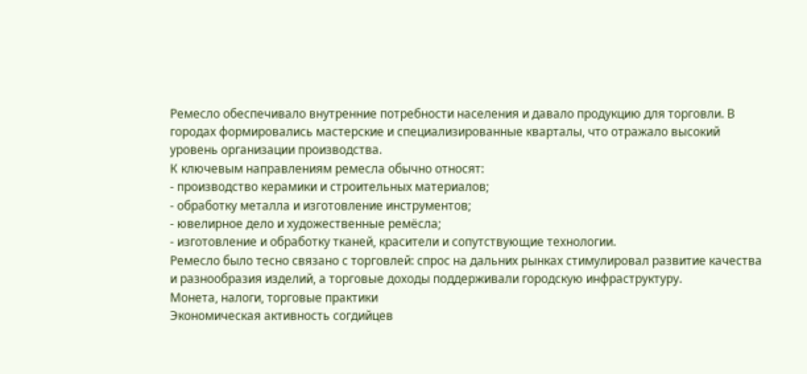Ремесло обеспечивало внутренние потребности населения и давало продукцию для торговли. В городах формировались мастерские и специализированные кварталы, что отражало высокий уровень организации производства.
К ключевым направлениям ремесла обычно относят:
- производство керамики и строительных материалов;
- обработку металла и изготовление инструментов;
- ювелирное дело и художественные ремёсла;
- изготовление и обработку тканей, красители и сопутствующие технологии.
Ремесло было тесно связано с торговлей: спрос на дальних рынках стимулировал развитие качества и разнообразия изделий, а торговые доходы поддерживали городскую инфраструктуру.
Монета, налоги, торговые практики
Экономическая активность согдийцев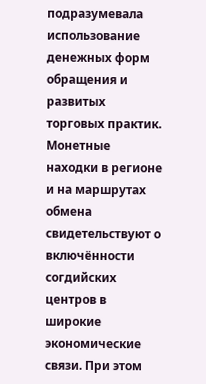подразумевала использование денежных форм обращения и развитых торговых практик. Монетные находки в регионе и на маршрутах обмена свидетельствуют о включённости согдийских центров в широкие экономические связи. При этом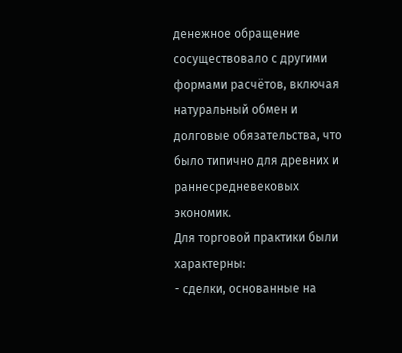денежное обращение сосуществовало с другими формами расчётов, включая натуральный обмен и долговые обязательства, что было типично для древних и раннесредневековых экономик.
Для торговой практики были характерны:
- сделки, основанные на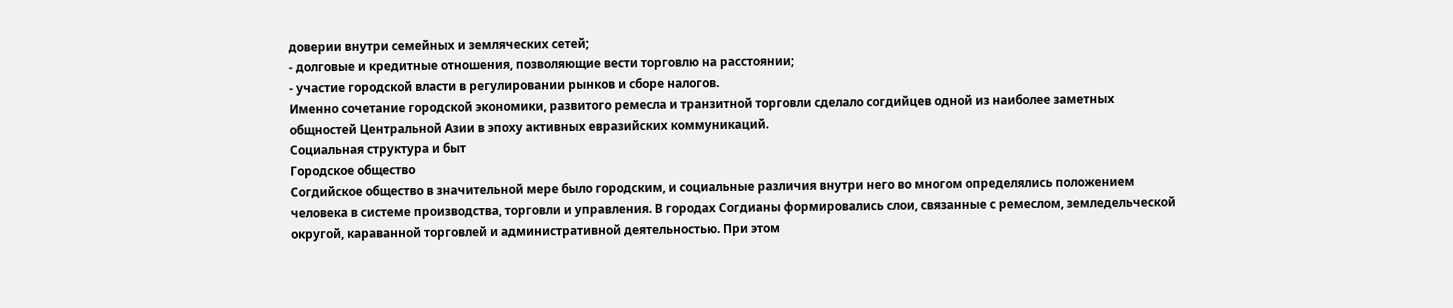доверии внутри семейных и земляческих сетей;
- долговые и кредитные отношения, позволяющие вести торговлю на расстоянии;
- участие городской власти в регулировании рынков и сборе налогов.
Именно сочетание городской экономики, развитого ремесла и транзитной торговли сделало согдийцев одной из наиболее заметных общностей Центральной Азии в эпоху активных евразийских коммуникаций.
Социальная структура и быт
Городское общество
Согдийское общество в значительной мере было городским, и социальные различия внутри него во многом определялись положением человека в системе производства, торговли и управления. В городах Согдианы формировались слои, связанные с ремеслом, земледельческой округой, караванной торговлей и административной деятельностью. При этом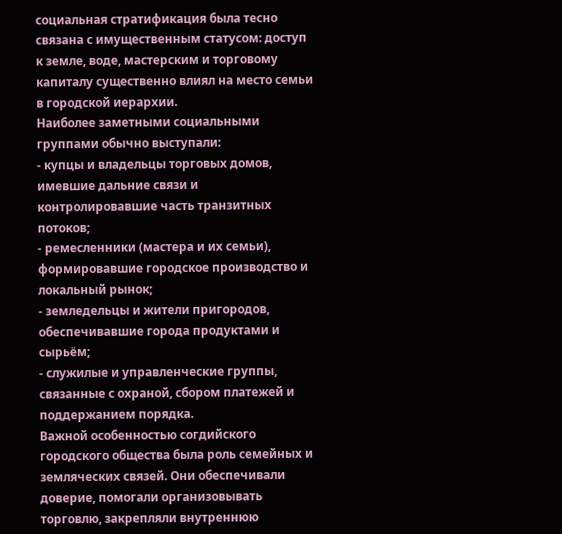социальная стратификация была тесно связана с имущественным статусом: доступ к земле, воде, мастерским и торговому капиталу существенно влиял на место семьи в городской иерархии.
Наиболее заметными социальными группами обычно выступали:
- купцы и владельцы торговых домов, имевшие дальние связи и контролировавшие часть транзитных потоков;
- ремесленники (мастера и их семьи), формировавшие городское производство и локальный рынок;
- земледельцы и жители пригородов, обеспечивавшие города продуктами и сырьём;
- служилые и управленческие группы, связанные с охраной, сбором платежей и поддержанием порядка.
Важной особенностью согдийского городского общества была роль семейных и земляческих связей. Они обеспечивали доверие, помогали организовывать торговлю, закрепляли внутреннюю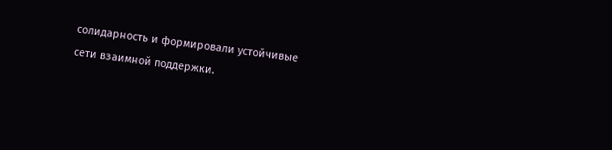солидарность и формировали устойчивые сети взаимной поддержки.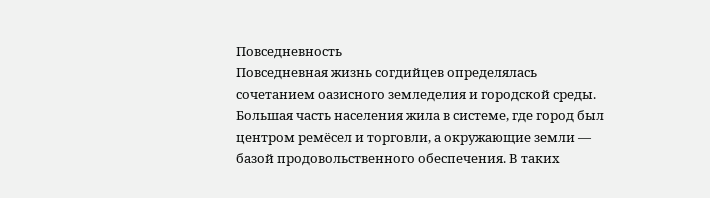Повседневность
Повседневная жизнь согдийцев определялась сочетанием оазисного земледелия и городской среды. Большая часть населения жила в системе, где город был центром ремёсел и торговли, а окружающие земли — базой продовольственного обеспечения. В таких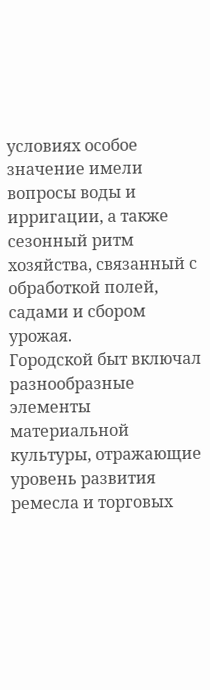условиях особое значение имели вопросы воды и ирригации, а также сезонный ритм хозяйства, связанный с обработкой полей, садами и сбором урожая.
Городской быт включал разнообразные элементы материальной культуры, отражающие уровень развития ремесла и торговых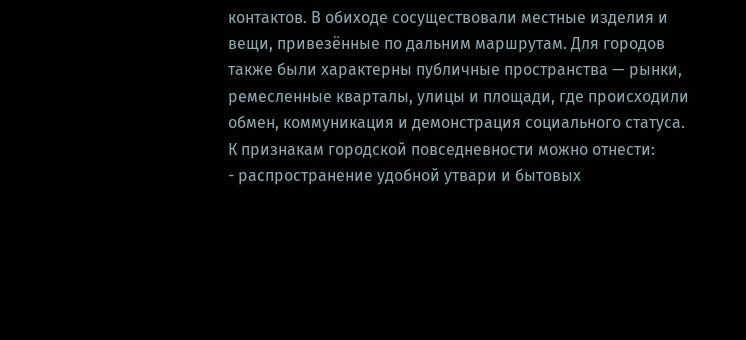контактов. В обиходе сосуществовали местные изделия и вещи, привезённые по дальним маршрутам. Для городов также были характерны публичные пространства — рынки, ремесленные кварталы, улицы и площади, где происходили обмен, коммуникация и демонстрация социального статуса.
К признакам городской повседневности можно отнести:
- распространение удобной утвари и бытовых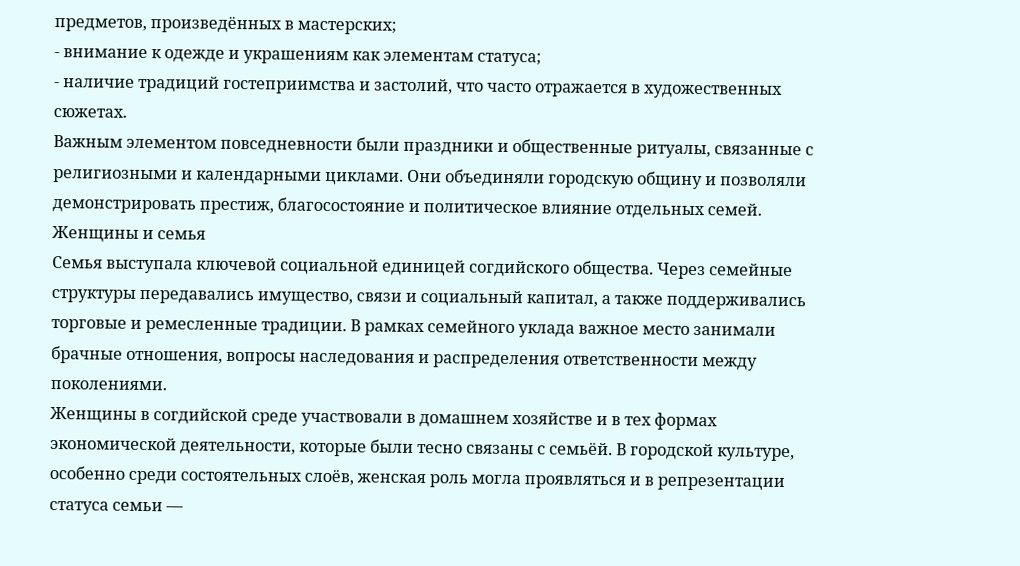предметов, произведённых в мастерских;
- внимание к одежде и украшениям как элементам статуса;
- наличие традиций гостеприимства и застолий, что часто отражается в художественных сюжетах.
Важным элементом повседневности были праздники и общественные ритуалы, связанные с религиозными и календарными циклами. Они объединяли городскую общину и позволяли демонстрировать престиж, благосостояние и политическое влияние отдельных семей.
Женщины и семья
Семья выступала ключевой социальной единицей согдийского общества. Через семейные структуры передавались имущество, связи и социальный капитал, а также поддерживались торговые и ремесленные традиции. В рамках семейного уклада важное место занимали брачные отношения, вопросы наследования и распределения ответственности между поколениями.
Женщины в согдийской среде участвовали в домашнем хозяйстве и в тех формах экономической деятельности, которые были тесно связаны с семьёй. В городской культуре, особенно среди состоятельных слоёв, женская роль могла проявляться и в репрезентации статуса семьи —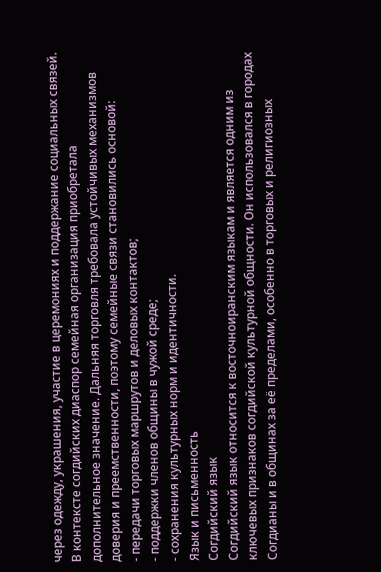через одежду, украшения, участие в церемониях и поддержание социальных связей.
В контексте согдийских диаспор семейная организация приобретала дополнительное значение. Дальняя торговля требовала устойчивых механизмов доверия и преемственности, поэтому семейные связи становились основой:
- передачи торговых маршрутов и деловых контактов;
- поддержки членов общины в чужой среде;
- сохранения культурных норм и идентичности.
Язык и письменность
Согдийский язык
Согдийский язык относится к восточноиранским языкам и является одним из ключевых признаков согдийской культурной общности. Он использовался в городах Согдианы и в общинах за её пределами, особенно в торговых и религиозных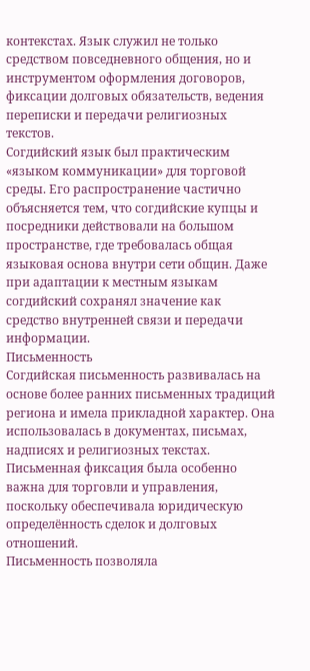контекстах. Язык служил не только средством повседневного общения, но и инструментом оформления договоров, фиксации долговых обязательств, ведения переписки и передачи религиозных текстов.
Согдийский язык был практическим «языком коммуникации» для торговой среды. Его распространение частично объясняется тем, что согдийские купцы и посредники действовали на большом пространстве, где требовалась общая языковая основа внутри сети общин. Даже при адаптации к местным языкам согдийский сохранял значение как средство внутренней связи и передачи информации.
Письменность
Согдийская письменность развивалась на основе более ранних письменных традиций региона и имела прикладной характер. Она использовалась в документах, письмах, надписях и религиозных текстах. Письменная фиксация была особенно важна для торговли и управления, поскольку обеспечивала юридическую определённость сделок и долговых отношений.
Письменность позволяла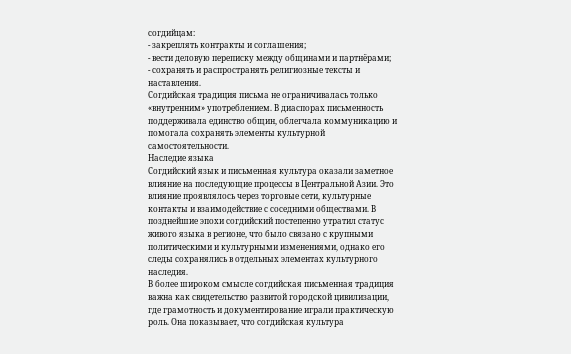согдийцам:
- закреплять контракты и соглашения;
- вести деловую переписку между общинами и партнёрами;
- сохранять и распространять религиозные тексты и наставления.
Согдийская традиция письма не ограничивалась только «внутренним» употреблением. В диаспорах письменность поддерживала единство общин, облегчала коммуникацию и помогала сохранять элементы культурной самостоятельности.
Наследие языка
Согдийский язык и письменная культура оказали заметное влияние на последующие процессы в Центральной Азии. Это влияние проявлялось через торговые сети, культурные контакты и взаимодействие с соседними обществами. В позднейшие эпохи согдийский постепенно утратил статус живого языка в регионе, что было связано с крупными политическими и культурными изменениями, однако его следы сохранялись в отдельных элементах культурного наследия.
В более широком смысле согдийская письменная традиция важна как свидетельство развитой городской цивилизации, где грамотность и документирование играли практическую роль. Она показывает, что согдийская культура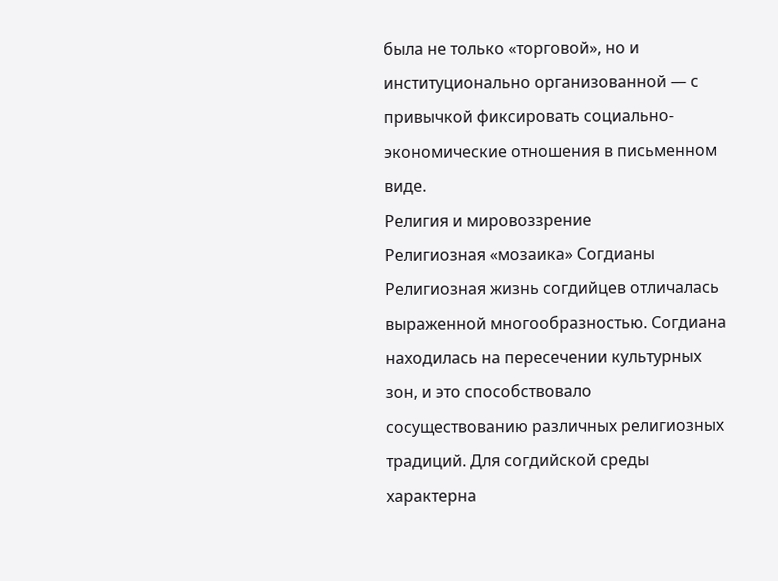была не только «торговой», но и институционально организованной — с привычкой фиксировать социально-экономические отношения в письменном виде.
Религия и мировоззрение
Религиозная «мозаика» Согдианы
Религиозная жизнь согдийцев отличалась выраженной многообразностью. Согдиана находилась на пересечении культурных зон, и это способствовало сосуществованию различных религиозных традиций. Для согдийской среды характерна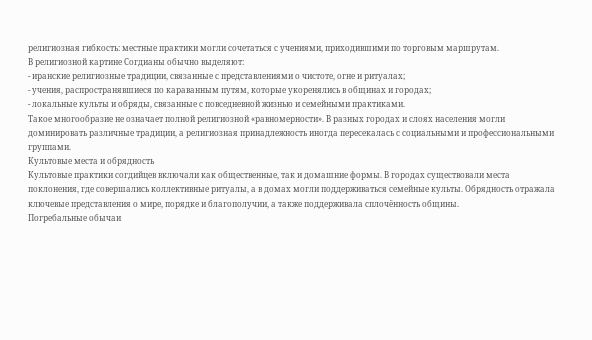религиозная гибкость: местные практики могли сочетаться с учениями, приходившими по торговым маршрутам.
В религиозной картине Согдианы обычно выделяют:
- иранские религиозные традиции, связанные с представлениями о чистоте, огне и ритуалах;
- учения, распространявшиеся по караванным путям, которые укоренялись в общинах и городах;
- локальные культы и обряды, связанные с повседневной жизнью и семейными практиками.
Такое многообразие не означает полной религиозной «равномерности». В разных городах и слоях населения могли доминировать различные традиции, а религиозная принадлежность иногда пересекалась с социальными и профессиональными группами.
Культовые места и обрядность
Культовые практики согдийцев включали как общественные, так и домашние формы. В городах существовали места поклонения, где совершались коллективные ритуалы, а в домах могли поддерживаться семейные культы. Обрядность отражала ключевые представления о мире, порядке и благополучии, а также поддерживала сплочённость общины.
Погребальные обычаи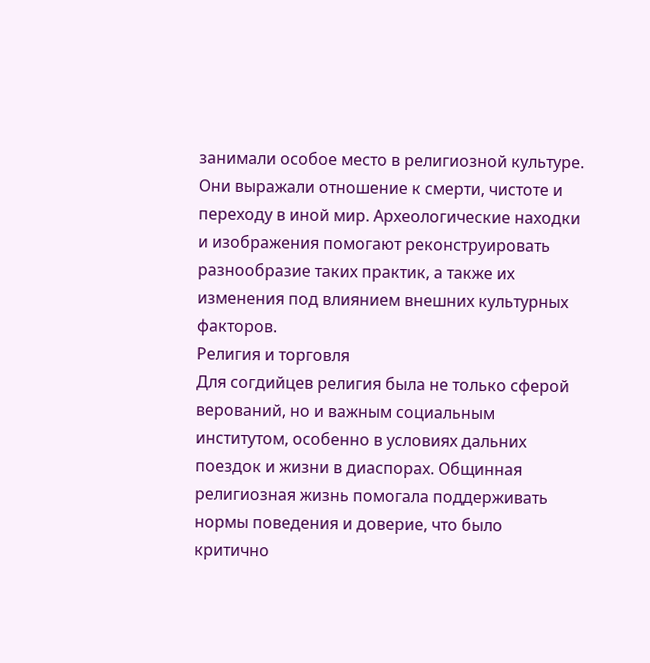занимали особое место в религиозной культуре. Они выражали отношение к смерти, чистоте и переходу в иной мир. Археологические находки и изображения помогают реконструировать разнообразие таких практик, а также их изменения под влиянием внешних культурных факторов.
Религия и торговля
Для согдийцев религия была не только сферой верований, но и важным социальным институтом, особенно в условиях дальних поездок и жизни в диаспорах. Общинная религиозная жизнь помогала поддерживать нормы поведения и доверие, что было критично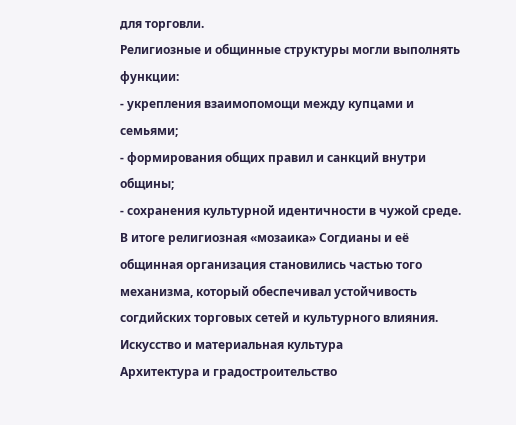для торговли.
Религиозные и общинные структуры могли выполнять функции:
- укрепления взаимопомощи между купцами и семьями;
- формирования общих правил и санкций внутри общины;
- сохранения культурной идентичности в чужой среде.
В итоге религиозная «мозаика» Согдианы и её общинная организация становились частью того механизма, который обеспечивал устойчивость согдийских торговых сетей и культурного влияния.
Искусство и материальная культура
Архитектура и градостроительство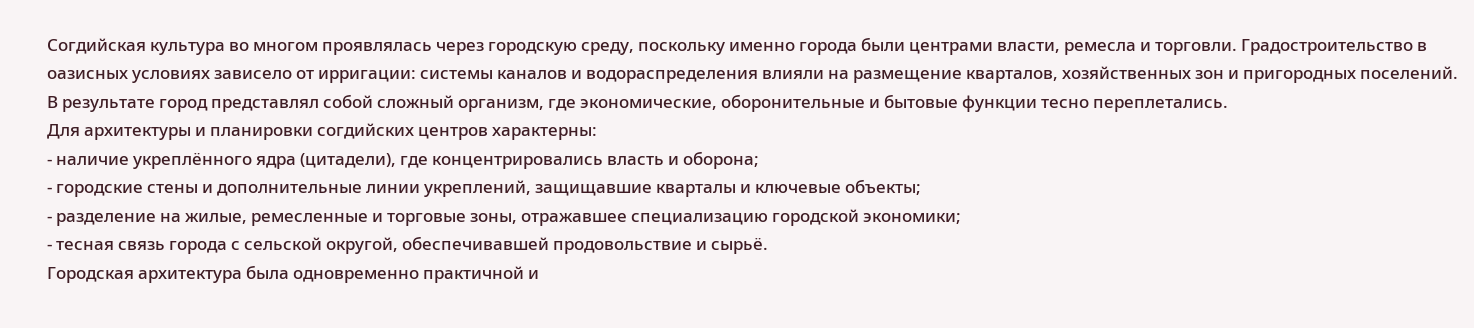Согдийская культура во многом проявлялась через городскую среду, поскольку именно города были центрами власти, ремесла и торговли. Градостроительство в оазисных условиях зависело от ирригации: системы каналов и водораспределения влияли на размещение кварталов, хозяйственных зон и пригородных поселений. В результате город представлял собой сложный организм, где экономические, оборонительные и бытовые функции тесно переплетались.
Для архитектуры и планировки согдийских центров характерны:
- наличие укреплённого ядра (цитадели), где концентрировались власть и оборона;
- городские стены и дополнительные линии укреплений, защищавшие кварталы и ключевые объекты;
- разделение на жилые, ремесленные и торговые зоны, отражавшее специализацию городской экономики;
- тесная связь города с сельской округой, обеспечивавшей продовольствие и сырьё.
Городская архитектура была одновременно практичной и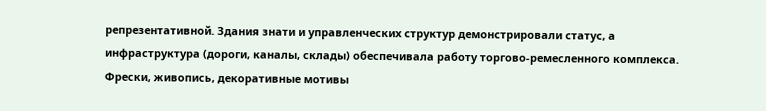репрезентативной. Здания знати и управленческих структур демонстрировали статус, а инфраструктура (дороги, каналы, склады) обеспечивала работу торгово-ремесленного комплекса.
Фрески, живопись, декоративные мотивы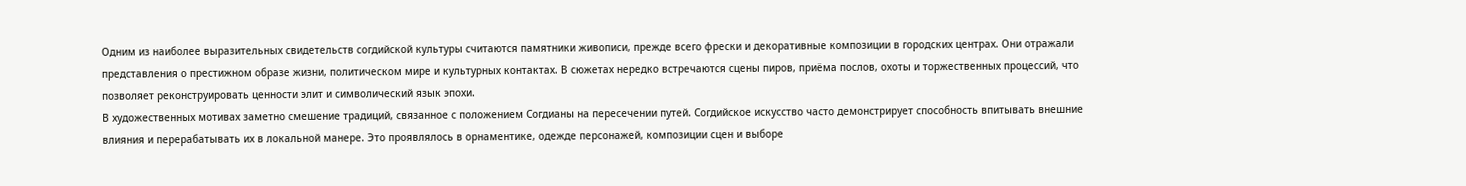Одним из наиболее выразительных свидетельств согдийской культуры считаются памятники живописи, прежде всего фрески и декоративные композиции в городских центрах. Они отражали представления о престижном образе жизни, политическом мире и культурных контактах. В сюжетах нередко встречаются сцены пиров, приёма послов, охоты и торжественных процессий, что позволяет реконструировать ценности элит и символический язык эпохи.
В художественных мотивах заметно смешение традиций, связанное с положением Согдианы на пересечении путей. Согдийское искусство часто демонстрирует способность впитывать внешние влияния и перерабатывать их в локальной манере. Это проявлялось в орнаментике, одежде персонажей, композиции сцен и выборе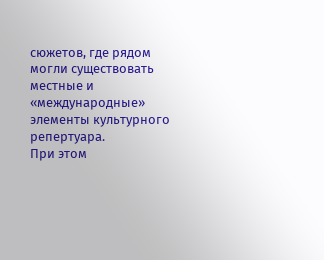сюжетов, где рядом могли существовать местные и «международные» элементы культурного репертуара.
При этом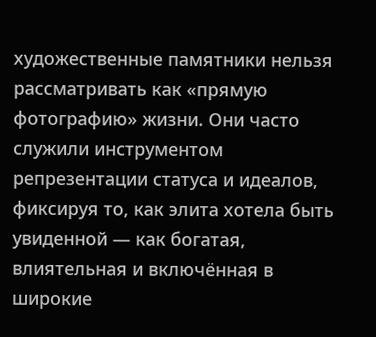художественные памятники нельзя рассматривать как «прямую фотографию» жизни. Они часто служили инструментом репрезентации статуса и идеалов, фиксируя то, как элита хотела быть увиденной — как богатая, влиятельная и включённая в широкие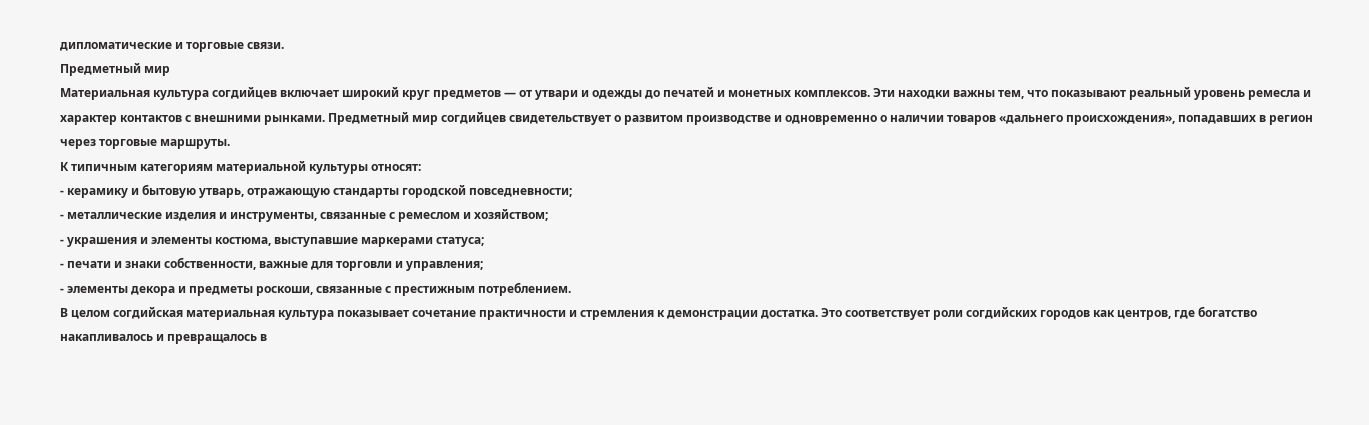дипломатические и торговые связи.
Предметный мир
Материальная культура согдийцев включает широкий круг предметов — от утвари и одежды до печатей и монетных комплексов. Эти находки важны тем, что показывают реальный уровень ремесла и характер контактов с внешними рынками. Предметный мир согдийцев свидетельствует о развитом производстве и одновременно о наличии товаров «дальнего происхождения», попадавших в регион через торговые маршруты.
К типичным категориям материальной культуры относят:
- керамику и бытовую утварь, отражающую стандарты городской повседневности;
- металлические изделия и инструменты, связанные с ремеслом и хозяйством;
- украшения и элементы костюма, выступавшие маркерами статуса;
- печати и знаки собственности, важные для торговли и управления;
- элементы декора и предметы роскоши, связанные с престижным потреблением.
В целом согдийская материальная культура показывает сочетание практичности и стремления к демонстрации достатка. Это соответствует роли согдийских городов как центров, где богатство накапливалось и превращалось в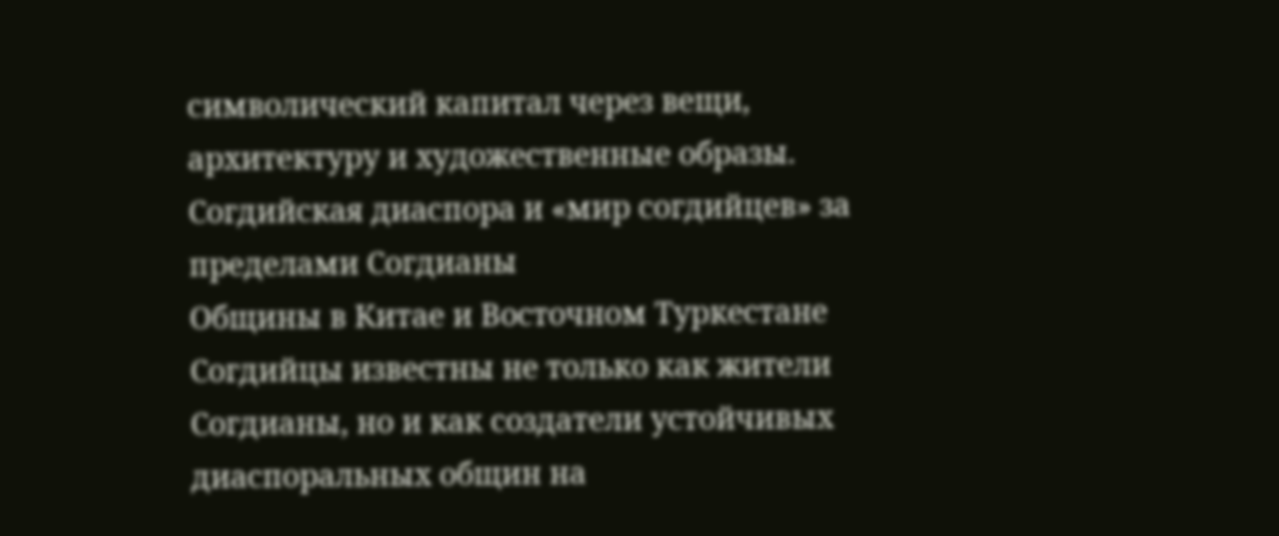символический капитал через вещи, архитектуру и художественные образы.
Согдийская диаспора и «мир согдийцев» за пределами Согдианы
Общины в Китае и Восточном Туркестане
Согдийцы известны не только как жители Согдианы, но и как создатели устойчивых диаспоральных общин на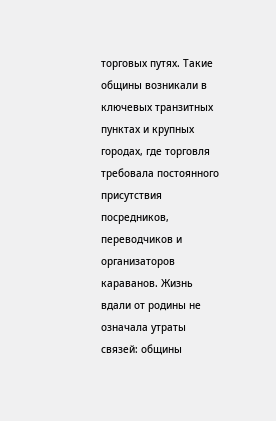торговых путях. Такие общины возникали в ключевых транзитных пунктах и крупных городах, где торговля требовала постоянного присутствия посредников, переводчиков и организаторов караванов. Жизнь вдали от родины не означала утраты связей: общины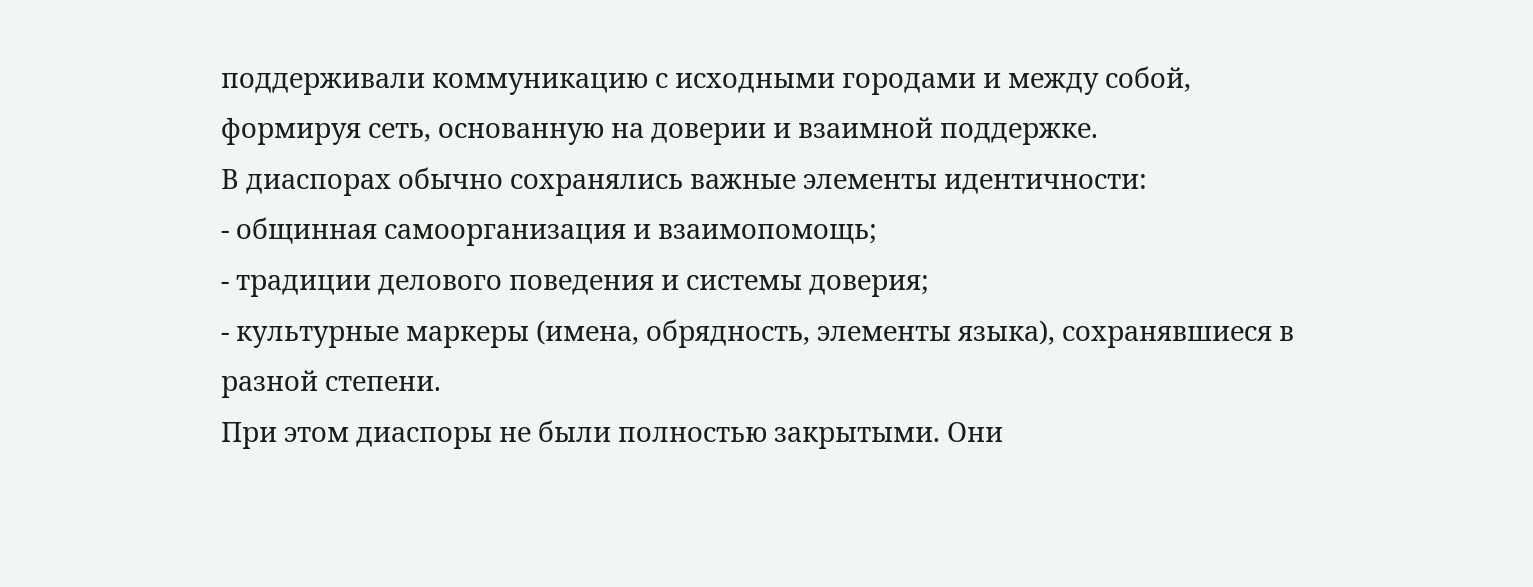поддерживали коммуникацию с исходными городами и между собой, формируя сеть, основанную на доверии и взаимной поддержке.
В диаспорах обычно сохранялись важные элементы идентичности:
- общинная самоорганизация и взаимопомощь;
- традиции делового поведения и системы доверия;
- культурные маркеры (имена, обрядность, элементы языка), сохранявшиеся в разной степени.
При этом диаспоры не были полностью закрытыми. Они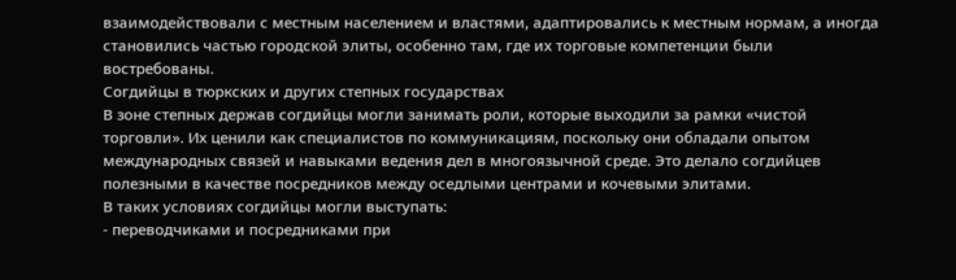взаимодействовали с местным населением и властями, адаптировались к местным нормам, а иногда становились частью городской элиты, особенно там, где их торговые компетенции были востребованы.
Согдийцы в тюркских и других степных государствах
В зоне степных держав согдийцы могли занимать роли, которые выходили за рамки «чистой торговли». Их ценили как специалистов по коммуникациям, поскольку они обладали опытом международных связей и навыками ведения дел в многоязычной среде. Это делало согдийцев полезными в качестве посредников между оседлыми центрами и кочевыми элитами.
В таких условиях согдийцы могли выступать:
- переводчиками и посредниками при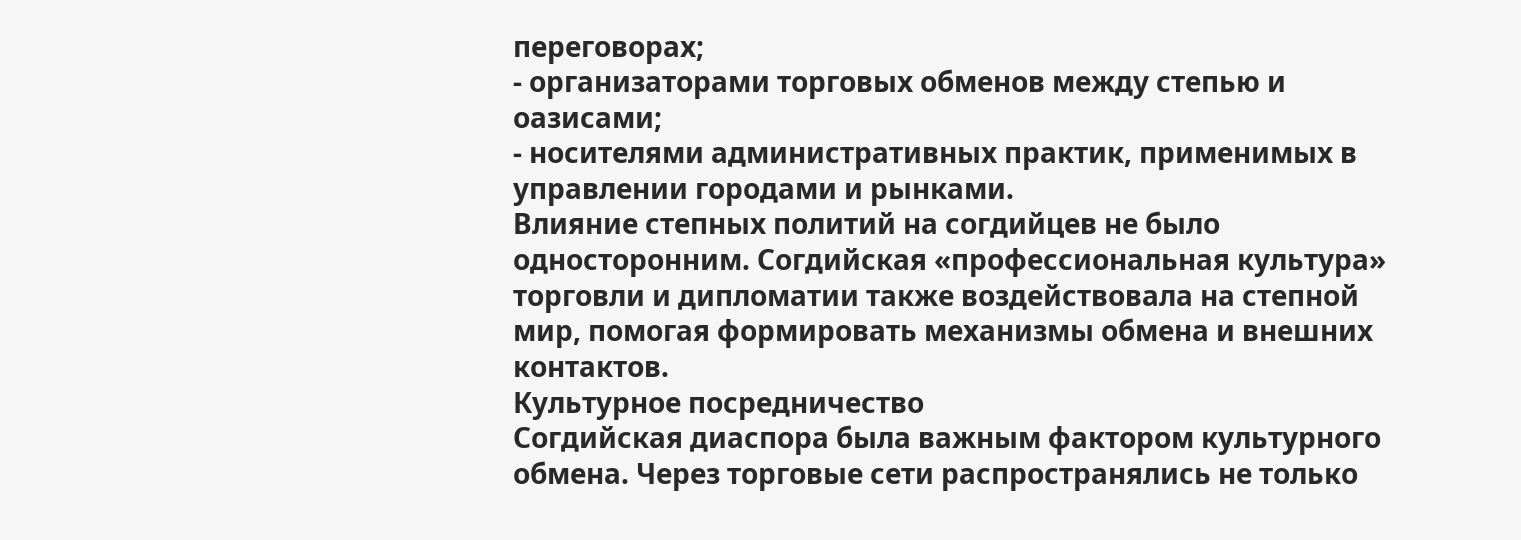переговорах;
- организаторами торговых обменов между степью и оазисами;
- носителями административных практик, применимых в управлении городами и рынками.
Влияние степных политий на согдийцев не было односторонним. Согдийская «профессиональная культура» торговли и дипломатии также воздействовала на степной мир, помогая формировать механизмы обмена и внешних контактов.
Культурное посредничество
Согдийская диаспора была важным фактором культурного обмена. Через торговые сети распространялись не только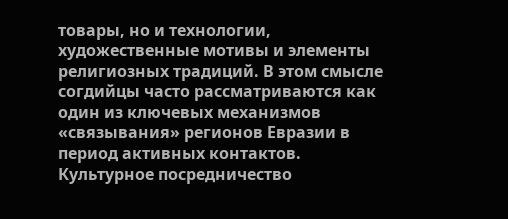товары, но и технологии, художественные мотивы и элементы религиозных традиций. В этом смысле согдийцы часто рассматриваются как один из ключевых механизмов «связывания» регионов Евразии в период активных контактов.
Культурное посредничество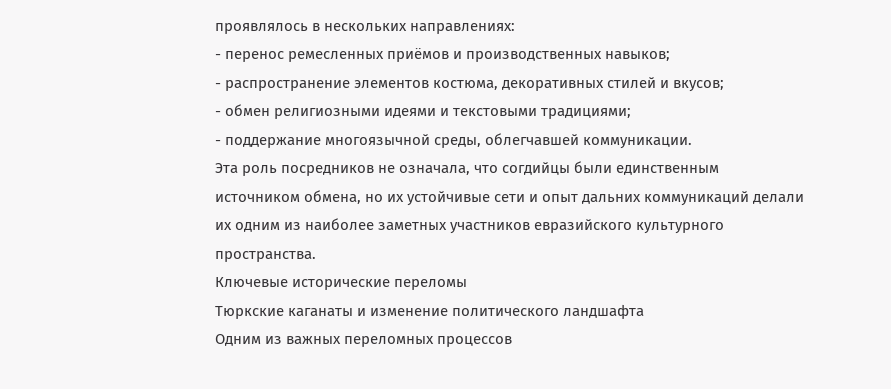проявлялось в нескольких направлениях:
- перенос ремесленных приёмов и производственных навыков;
- распространение элементов костюма, декоративных стилей и вкусов;
- обмен религиозными идеями и текстовыми традициями;
- поддержание многоязычной среды, облегчавшей коммуникации.
Эта роль посредников не означала, что согдийцы были единственным источником обмена, но их устойчивые сети и опыт дальних коммуникаций делали их одним из наиболее заметных участников евразийского культурного пространства.
Ключевые исторические переломы
Тюркские каганаты и изменение политического ландшафта
Одним из важных переломных процессов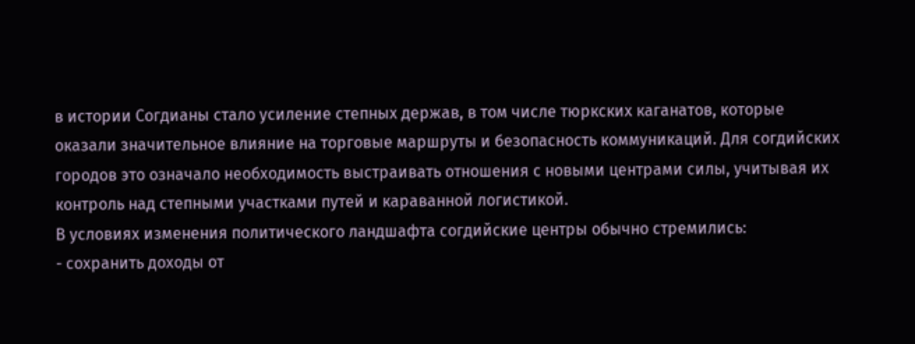в истории Согдианы стало усиление степных держав, в том числе тюркских каганатов, которые оказали значительное влияние на торговые маршруты и безопасность коммуникаций. Для согдийских городов это означало необходимость выстраивать отношения с новыми центрами силы, учитывая их контроль над степными участками путей и караванной логистикой.
В условиях изменения политического ландшафта согдийские центры обычно стремились:
- сохранить доходы от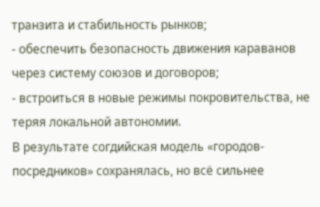транзита и стабильность рынков;
- обеспечить безопасность движения караванов через систему союзов и договоров;
- встроиться в новые режимы покровительства, не теряя локальной автономии.
В результате согдийская модель «городов-посредников» сохранялась, но всё сильнее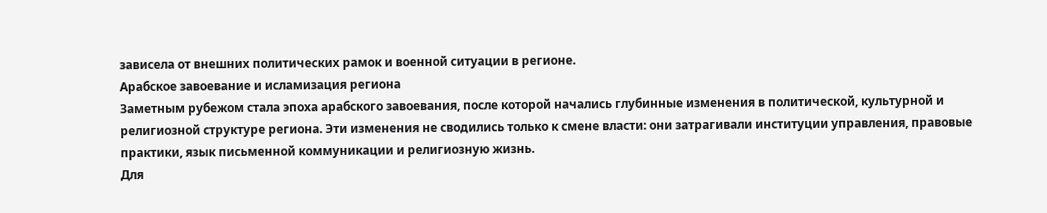зависела от внешних политических рамок и военной ситуации в регионе.
Арабское завоевание и исламизация региона
Заметным рубежом стала эпоха арабского завоевания, после которой начались глубинные изменения в политической, культурной и религиозной структуре региона. Эти изменения не сводились только к смене власти: они затрагивали институции управления, правовые практики, язык письменной коммуникации и религиозную жизнь.
Для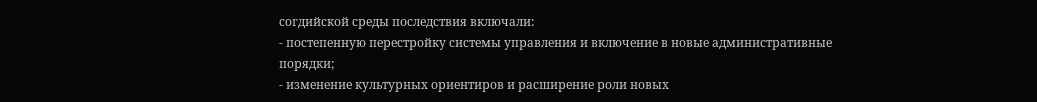согдийской среды последствия включали:
- постепенную перестройку системы управления и включение в новые административные порядки;
- изменение культурных ориентиров и расширение роли новых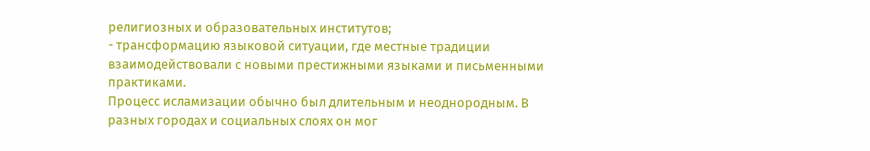религиозных и образовательных институтов;
- трансформацию языковой ситуации, где местные традиции взаимодействовали с новыми престижными языками и письменными практиками.
Процесс исламизации обычно был длительным и неоднородным. В разных городах и социальных слоях он мог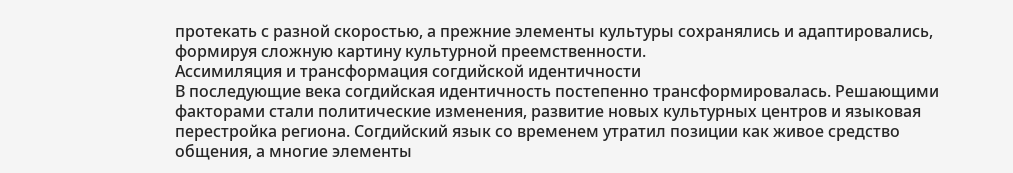протекать с разной скоростью, а прежние элементы культуры сохранялись и адаптировались, формируя сложную картину культурной преемственности.
Ассимиляция и трансформация согдийской идентичности
В последующие века согдийская идентичность постепенно трансформировалась. Решающими факторами стали политические изменения, развитие новых культурных центров и языковая перестройка региона. Согдийский язык со временем утратил позиции как живое средство общения, а многие элементы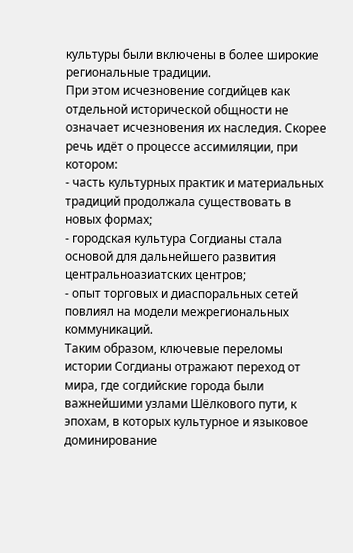культуры были включены в более широкие региональные традиции.
При этом исчезновение согдийцев как отдельной исторической общности не означает исчезновения их наследия. Скорее речь идёт о процессе ассимиляции, при котором:
- часть культурных практик и материальных традиций продолжала существовать в новых формах;
- городская культура Согдианы стала основой для дальнейшего развития центральноазиатских центров;
- опыт торговых и диаспоральных сетей повлиял на модели межрегиональных коммуникаций.
Таким образом, ключевые переломы истории Согдианы отражают переход от мира, где согдийские города были важнейшими узлами Шёлкового пути, к эпохам, в которых культурное и языковое доминирование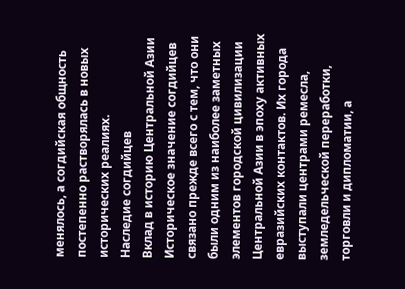менялось, а согдийская общность постепенно растворялась в новых исторических реалиях.
Наследие согдийцев
Вклад в историю Центральной Азии
Историческое значение согдийцев связано прежде всего с тем, что они были одним из наиболее заметных элементов городской цивилизации Центральной Азии в эпоху активных евразийских контактов. Их города выступали центрами ремесла, земледельческой переработки, торговли и дипломатии, а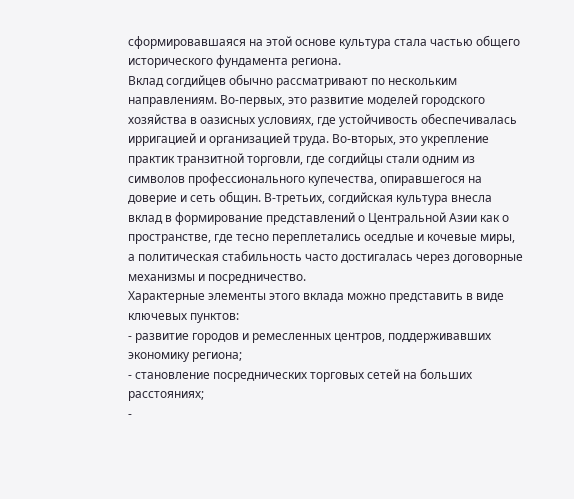сформировавшаяся на этой основе культура стала частью общего исторического фундамента региона.
Вклад согдийцев обычно рассматривают по нескольким направлениям. Во-первых, это развитие моделей городского хозяйства в оазисных условиях, где устойчивость обеспечивалась ирригацией и организацией труда. Во-вторых, это укрепление практик транзитной торговли, где согдийцы стали одним из символов профессионального купечества, опиравшегося на доверие и сеть общин. В-третьих, согдийская культура внесла вклад в формирование представлений о Центральной Азии как о пространстве, где тесно переплетались оседлые и кочевые миры, а политическая стабильность часто достигалась через договорные механизмы и посредничество.
Характерные элементы этого вклада можно представить в виде ключевых пунктов:
- развитие городов и ремесленных центров, поддерживавших экономику региона;
- становление посреднических торговых сетей на больших расстояниях;
-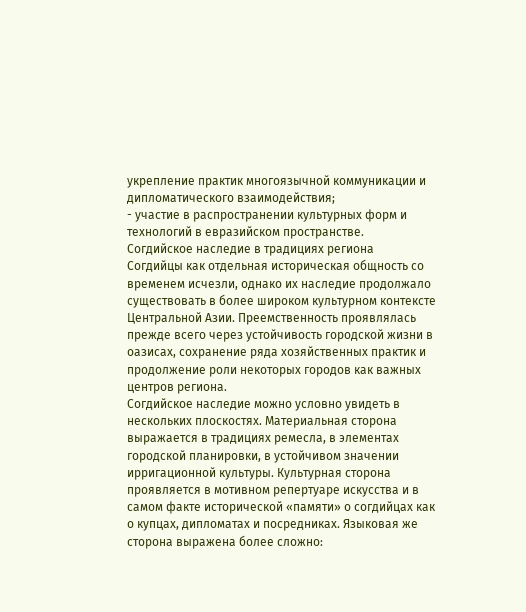укрепление практик многоязычной коммуникации и дипломатического взаимодействия;
- участие в распространении культурных форм и технологий в евразийском пространстве.
Согдийское наследие в традициях региона
Согдийцы как отдельная историческая общность со временем исчезли, однако их наследие продолжало существовать в более широком культурном контексте Центральной Азии. Преемственность проявлялась прежде всего через устойчивость городской жизни в оазисах, сохранение ряда хозяйственных практик и продолжение роли некоторых городов как важных центров региона.
Согдийское наследие можно условно увидеть в нескольких плоскостях. Материальная сторона выражается в традициях ремесла, в элементах городской планировки, в устойчивом значении ирригационной культуры. Культурная сторона проявляется в мотивном репертуаре искусства и в самом факте исторической «памяти» о согдийцах как о купцах, дипломатах и посредниках. Языковая же сторона выражена более сложно: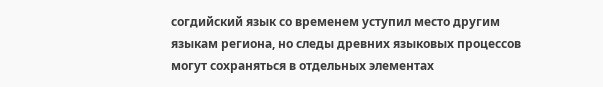согдийский язык со временем уступил место другим языкам региона, но следы древних языковых процессов могут сохраняться в отдельных элементах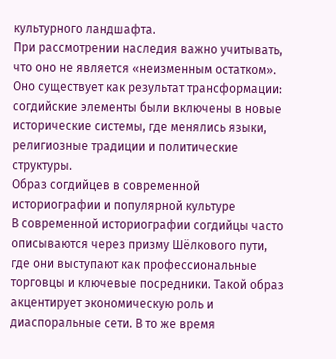культурного ландшафта.
При рассмотрении наследия важно учитывать, что оно не является «неизменным остатком». Оно существует как результат трансформации: согдийские элементы были включены в новые исторические системы, где менялись языки, религиозные традиции и политические структуры.
Образ согдийцев в современной историографии и популярной культуре
В современной историографии согдийцы часто описываются через призму Шёлкового пути, где они выступают как профессиональные торговцы и ключевые посредники. Такой образ акцентирует экономическую роль и диаспоральные сети. В то же время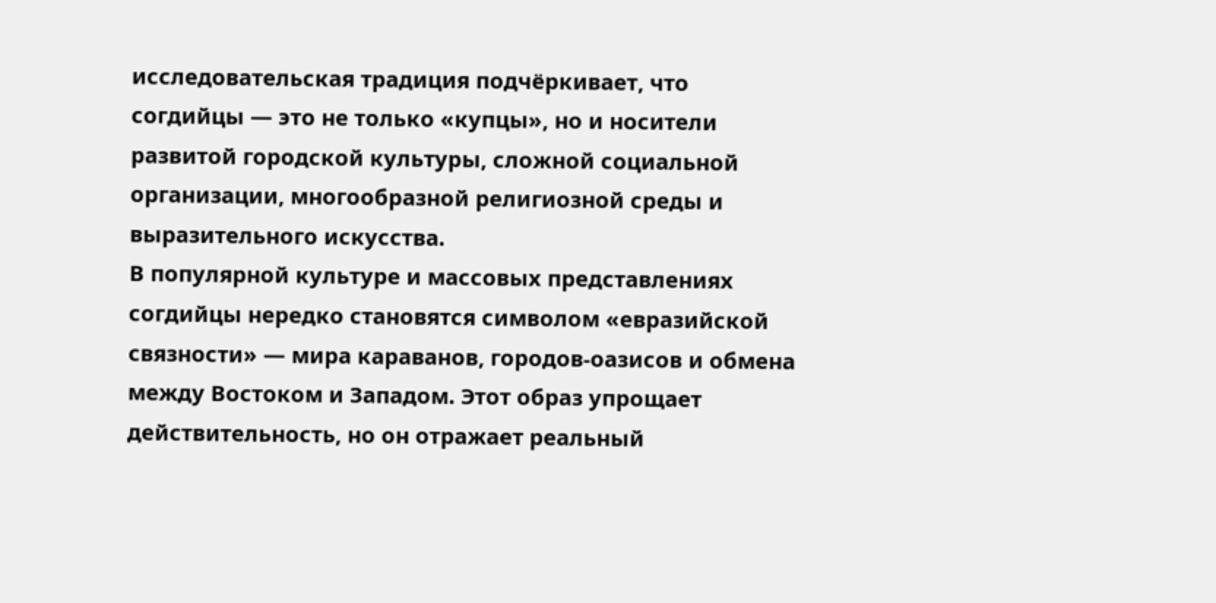исследовательская традиция подчёркивает, что согдийцы — это не только «купцы», но и носители развитой городской культуры, сложной социальной организации, многообразной религиозной среды и выразительного искусства.
В популярной культуре и массовых представлениях согдийцы нередко становятся символом «евразийской связности» — мира караванов, городов-оазисов и обмена между Востоком и Западом. Этот образ упрощает действительность, но он отражает реальный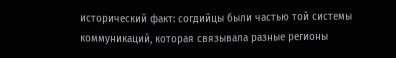исторический факт: согдийцы были частью той системы коммуникаций, которая связывала разные регионы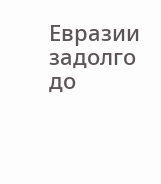Евразии задолго до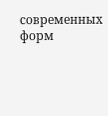современных форм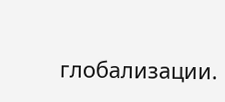глобализации.